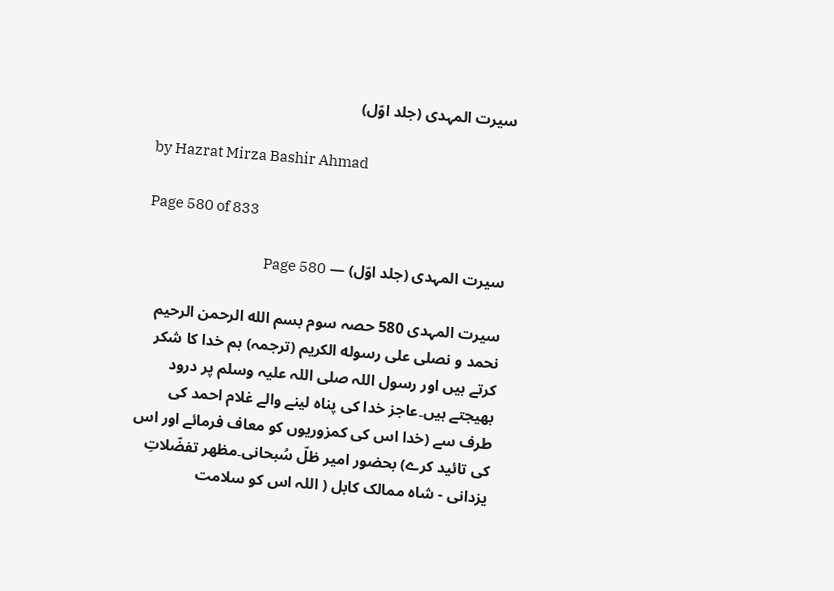سیرت المہدی (جلد اوّل)

by Hazrat Mirza Bashir Ahmad

Page 580 of 833

سیرت المہدی (جلد اوّل) — Page 580

سیرت المہدی 580 حصہ سوم بسم الله الرحمن الرحيم نحمد و نصلی علی رسوله الكريم (ترجمہ) ہم خدا کا شکر کرتے ہیں اور رسول اللہ صلی اللہ علیہ وسلم پر درود بھیجتے ہیں۔عاجز خدا کی پناہ لینے والے غلام احمد کی طرف سے (خدا اس کی کمزوریوں کو معاف فرمائے اور اس کی تائید کرے) بحضور امیر ظلّ سُبحانی۔مظهر تفضّلاتِ یزدانی - شاہ ممالک کابل ( اللہ اس کو سلامت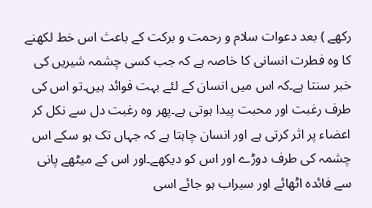رکھے ) بعد دعوات سلام و رحمت و برکت کے باعث اس خط لکھنے کا وہ فطرت انسانی کا خاصہ ہے کہ جب کسی چشمہ شیریں کی خبر سنتا ہے۔کہ اس میں انسان کے لئے بہت فوائد ہیں۔تو اس کی طرف رغبت اور محبت پیدا ہوتی ہے۔پھر وہ رغبت دل سے نکل کر اعضاء پر اثر کرتی ہے اور انسان چاہتا ہے کہ جہاں تک ہو سکے اس چشمہ کی طرف دوڑے اور اس کو دیکھے۔اور اس کے میٹھے پانی سے فائدہ اٹھائے اور سیراب ہو جائے اسی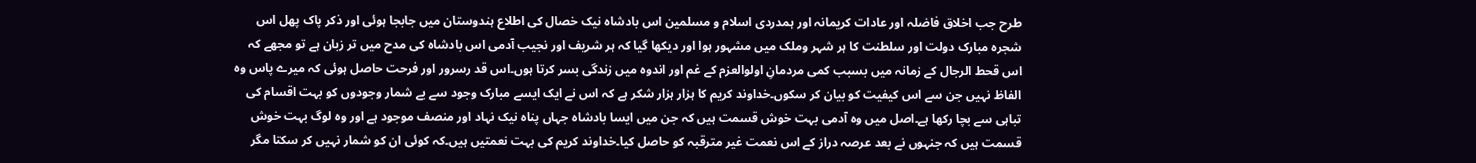طرح جب اخلاق فاضلہ اور عادات کریمانہ اور ہمدردی اسلام و مسلمین اس بادشاہ نیک خصال کی اطلاع ہندوستان میں جابجا ہوئی اور ذکر پاک پھل اس شجرہ مبارک دولت اور سلطنت کا ہر شہر وملک میں مشہور ہوا اور دیکھا گیا کہ ہر شریف اور نجیب آدمی اس بادشاہ کی مدح میں تر زبان ہے تو مجھے کہ اس قحط الرجال کے زمانہ میں بسبب کمی مردمانِ اولوالعزم کے غم اور اندوہ میں زندگی بسر کرتا ہوں۔اس قد رسرور اور فرحت حاصل ہوئی کہ میرے پاس وہ الفاظ نہیں جن سے اس کیفیت کو بیان کر سکوں۔خداوند کریم کا ہزار ہزار شکر ہے کہ اس نے ایک ایسے مبارک وجود سے بے شمار وجودوں کو بہت اقسام کی تباہی سے بچا رکھا ہے۔اصل میں وہ آدمی بہت خوش قسمت ہیں کہ جن میں ایسا بادشاہ جہاں پناہ نیک نہاد اور منصف موجود ہے اور وہ لوگ بہت خوش قسمت ہیں کہ جنہوں نے بعد عرصہ دراز کے اس نعمت غیر مترقبہ کو حاصل کیا۔خداوند کریم کی بہت نعمتیں ہیں۔کہ کوئی ان کو شمار نہیں کر سکتا مگر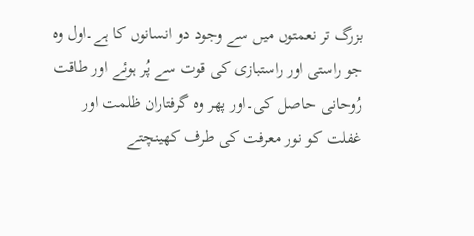بزرگ تر نعمتوں میں سے وجود دو انسانوں کا ہے۔اول وہ جو راستی اور راستبازی کی قوت سے پُر ہوئے اور طاقت رُوحانی حاصل کی۔اور پھر وہ گرفتاران ظلمت اور غفلت کو نور معرفت کی طرف کھینچتے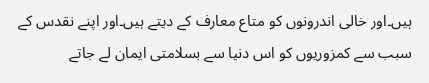ہیں۔اور خالی اندرونوں کو متاع معارف کے دیتے ہیں۔اور اپنے نقدس کے سبب سے کمزوریوں کو اس دنیا سے بسلامتی ایمان لے جاتے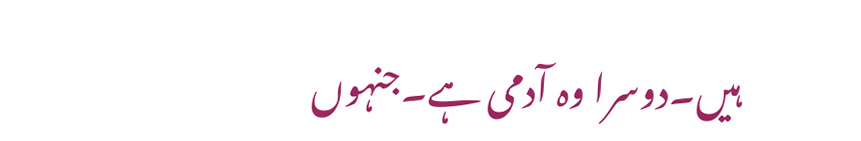ہیں۔دوسرا وہ آدمی ہے۔جنہوں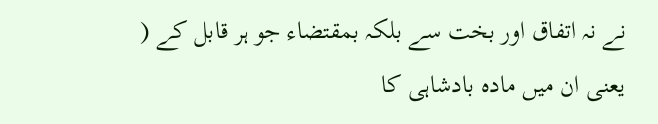نے نہ اتفاق اور بخت سے بلکہ بمقتضاء جو ہر قابل کے ( یعنی ان میں مادہ بادشاہی کا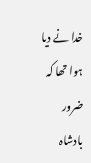خدا نے دیا ہوا تھا کہ ضرور بادشاہ